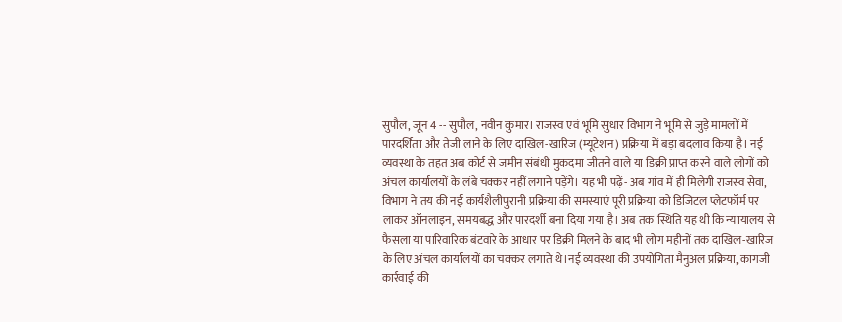सुपौल, जून 4 -- सुपौल, नवीन कुमार। राजस्व एवं भूमि सुधार विभाग ने भूमि से जुड़े मामलों में पारदर्शिता और तेजी लाने के लिए दाखिल-खारिज (म्यूटेशन) प्रक्रिया में बड़ा बदलाव किया है। नई व्यवस्था के तहत अब कोर्ट से जमीन संबंधी मुकदमा जीतने वाले या डिक्री प्राप्त करने वाले लोगों को अंचल कार्यालयों के लंबे चक्कर नहीं लगाने पड़ेंगे। यह भी पढ़ें- अब गांव में ही मिलेगी राजस्व सेवा, विभाग ने तय की नई कार्यशैलीपुरानी प्रक्रिया की समस्याएं पूरी प्रक्रिया को डिजिटल प्लेटफॉर्म पर लाकर ऑनलाइन, समयबद्ध और पारदर्शी बना दिया गया है। अब तक स्थिति यह थी कि न्यायालय से फैसला या पारिवारिक बंटवारे के आधार पर डिक्री मिलने के बाद भी लोग महीनों तक दाखिल-खारिज के लिए अंचल कार्यालयों का चक्कर लगाते थे।नई व्यवस्था की उपयोगिता मैनुअल प्रक्रिया, कागजी कार्रवाई की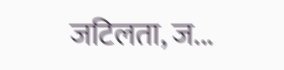जटिलता, ज...